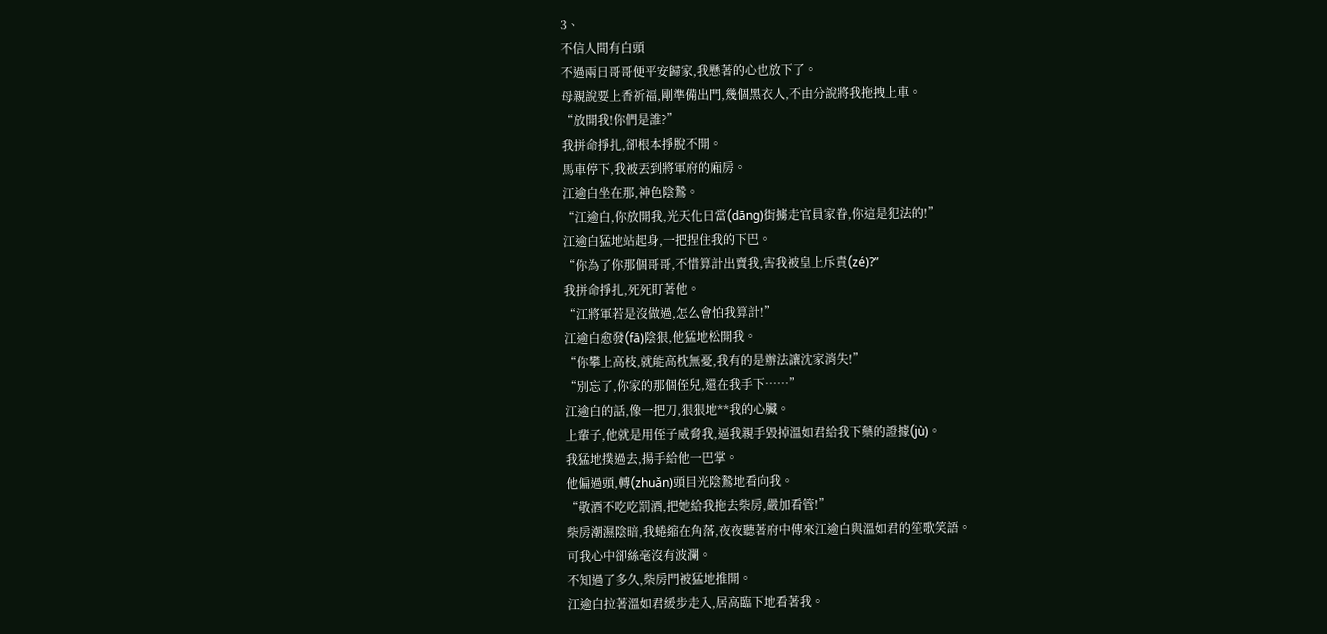3、
不信人間有白頭
不過兩日哥哥便平安歸家,我懸著的心也放下了。
母親說要上香祈福,剛準備出門,幾個黑衣人,不由分說將我拖拽上車。
“放開我!你們是誰?”
我拼命掙扎,卻根本掙脫不開。
馬車停下,我被丟到將軍府的廂房。
江逾白坐在那,神色陰鷙。
“江逾白,你放開我,光天化日當(dāng)街擄走官員家眷,你這是犯法的!”
江逾白猛地站起身,一把捏住我的下巴。
“你為了你那個哥哥,不惜算計出賣我,害我被皇上斥責(zé)?”
我拼命掙扎,死死盯著他。
“江將軍若是沒做過,怎么會怕我算計!”
江逾白愈發(fā)陰狠,他猛地松開我。
“你攀上高枝,就能高枕無憂,我有的是辦法讓沈家消失!”
“別忘了,你家的那個侄兒,還在我手下……”
江逾白的話,像一把刀,狠狠地**我的心臟。
上輩子,他就是用侄子威脅我,逼我親手毀掉溫如君給我下藥的證據(jù)。
我猛地撲過去,揚手給他一巴掌。
他偏過頭,轉(zhuǎn)頭目光陰鷙地看向我。
“敬酒不吃吃罰酒,把她給我拖去柴房,嚴加看管!”
柴房潮濕陰暗,我蜷縮在角落,夜夜聽著府中傳來江逾白與溫如君的笙歌笑語。
可我心中卻絲毫沒有波瀾。
不知過了多久,柴房門被猛地推開。
江逾白拉著溫如君緩步走入,居高臨下地看著我。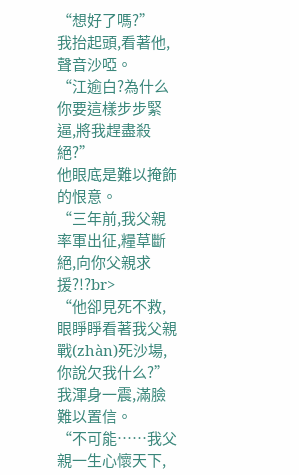“想好了嗎?”
我抬起頭,看著他,聲音沙啞。
“江逾白?為什么你要這樣步步緊逼,將我趕盡殺絕?”
他眼底是難以掩飾的恨意。
“三年前,我父親率軍出征,糧草斷絕,向你父親求援?!?br>
“他卻見死不救,眼睜睜看著我父親戰(zhàn)死沙場,你說欠我什么?”
我渾身一震,滿臉難以置信。
“不可能……我父親一生心懷天下,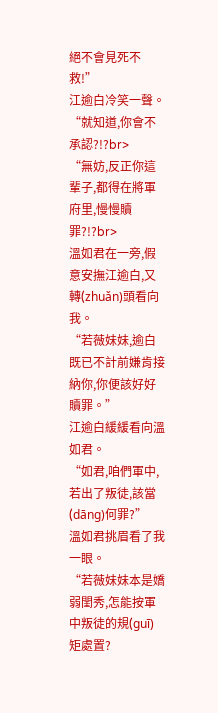絕不會見死不救!”
江逾白冷笑一聲。
“就知道,你會不承認?!?br>
“無妨,反正你這輩子,都得在將軍府里,慢慢贖罪?!?br>
溫如君在一旁,假意安撫江逾白,又轉(zhuǎn)頭看向我。
“若薇妹妹,逾白既已不計前嫌肯接納你,你便該好好贖罪。”
江逾白緩緩看向溫如君。
“如君,咱們軍中,若出了叛徒,該當(dāng)何罪?”
溫如君挑眉看了我一眼。
“若薇妹妹本是嬌弱閨秀,怎能按軍中叛徒的規(guī)矩處置?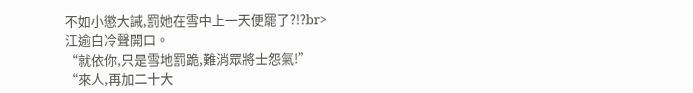不如小懲大誡,罰她在雪中上一天便罷了?!?br>
江逾白冷聲開口。
“就依你,只是雪地罰跪,難消眾將士怨氣!”
“來人,再加二十大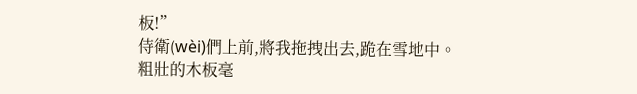板!”
侍衛(wèi)們上前,將我拖拽出去,跪在雪地中。
粗壯的木板毫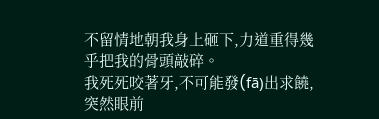不留情地朝我身上砸下,力道重得幾乎把我的骨頭敲碎。
我死死咬著牙,不可能發(fā)出求饒,突然眼前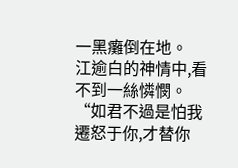一黑癱倒在地。
江逾白的神情中,看不到一絲憐憫。
“如君不過是怕我遷怒于你,才替你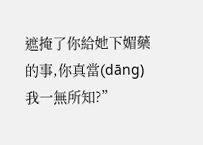遮掩了你給她下媚藥的事,你真當(dāng)我一無所知?”